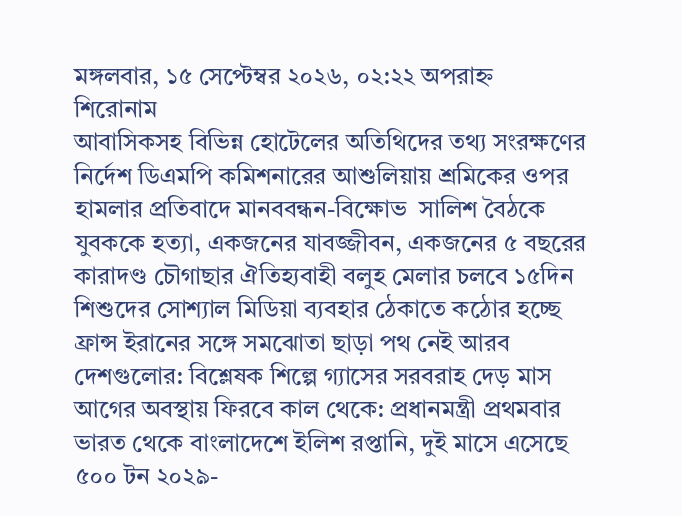মঙ্গলবার, ১৫ সেপ্টেম্বর ২০২৬, ০২:২২ অপরাহ্ন
শিরোনাম
আবাসিকসহ বিভিন্ন হোটেলের অতিথিদের তথ্য সংরক্ষণের নির্দেশ ডিএমপি কমিশনারের আশুলিয়ায় শ্রমিকের ওপর হামলার প্রতিবাদে মানববন্ধন-বিক্ষোভ  সালিশ বৈঠকে যুবককে হত্যা, একজনের যাবজ্জীবন, একজনের ৫ বছরের কারাদণ্ড চৌগাছার ঐতিহ্যবাহী বলুহ মেলার চলবে ১৫দিন শিশুদের সোশ্যাল মিডিয়া ব্যবহার ঠেকাতে কঠোর হচ্ছে ফ্রান্স ইরানের সঙ্গে সমঝোতা ছাড়া পথ নেই আরব দেশগুলোর: বিশ্লেষক শিল্পে গ্যাসের সরবরাহ দেড় মাস আগের অবস্থায় ফিরবে কাল থেকে: প্রধানমন্ত্রী প্রথমবার ভারত থেকে বাংলাদেশে ইলিশ রপ্তানি, দুই মাসে এসেছে ৫০০ টন ২০২৯-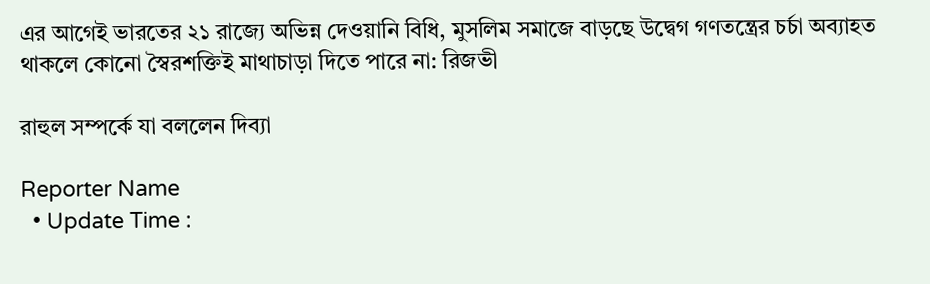এর আগেই ভারতের ২১ রাজ্যে অভিন্ন দেওয়ানি বিধি, মুসলিম সমাজে বাড়ছে উদ্বেগ গণতন্ত্রের চর্চা অব্যাহত থাকলে কোনো স্বৈরশক্তিই মাথাচাড়া দিতে পারে না: রিজভী

রাহুল সম্পর্কে যা বললেন দিব্যা

Reporter Name
  • Update Time :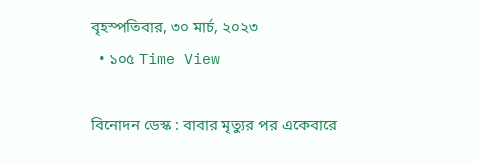বৃহস্পতিবার, ৩০ মার্চ, ২০২৩
  • ১০৫ Time View

বিনোদন ডেস্ক : বাবার মৃত্যুর পর একেবারে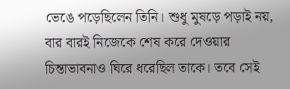ভেঙে পড়েছিলেন তিনি। শুধু মুষড়ে পড়াই নয়, বার বারই নিজেকে শেষ করে দেওয়ার চিন্তাভাবনাও ঘিরে ধরেছিল তাকে। তবে সেই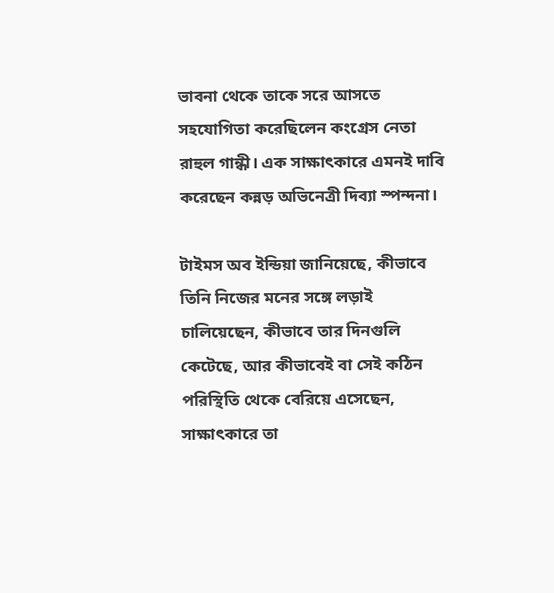ভাবনা থেকে তাকে সরে আসতে সহযোগিতা করেছিলেন কংগ্রেস নেতা রাহুল গান্ধী। এক সাক্ষাৎকারে এমনই দাবি করেছেন কন্নড় অভিনেত্রী দিব্যা স্পন্দনা।

টাইমস অব ইন্ডিয়া জানিয়েছে, কীভাবে তিনি নিজের মনের সঙ্গে লড়াই চালিয়েছেন, কীভাবে তার দিনগুলি কেটেছে, আর কীভাবেই বা সেই কঠিন পরিস্থিতি থেকে বেরিয়ে এসেছেন, সাক্ষাৎকারে তা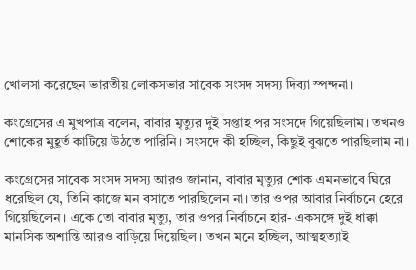খোলসা করেছেন ভারতীয় লোকসভার সাবেক সংসদ সদস্য দিব্যা স্পন্দনা।

কংগ্রেসের এ মুখপাত্র বলেন, বাবার মৃত্যুর দুই সপ্তাহ পর সংসদে গিয়েছিলাম। তখনও শোকের মুহূর্ত কাটিয়ে উঠতে পারিনি। সংসদে কী হচ্ছিল, কিছুই বুঝতে পারছিলাম না।

কংগ্রেসের সাবেক সংসদ সদস্য আরও জানান, বাবার মৃত্যুর শোক এমনভাবে ঘিরে ধরেছিল যে, তিনি কাজে মন বসাতে পারছিলেন না। তার ওপর আবার নির্বাচনে হেরে গিয়েছিলেন। একে তো বাবার মৃত্যু, তার ওপর নির্বাচনে হার- একসঙ্গে দুই ধাক্কা মানসিক অশান্তি আরও বাড়িয়ে দিয়েছিল। তখন মনে হচ্ছিল, আত্মহত্যাই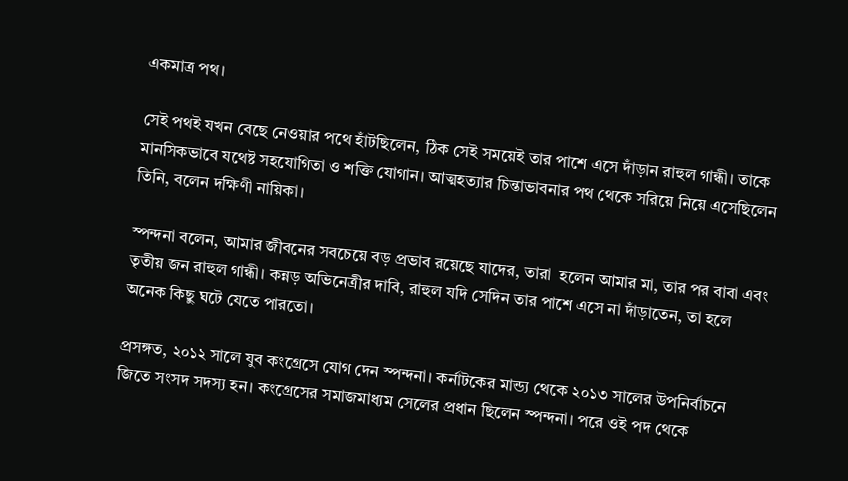একমাত্র পথ।

সেই পথই যখন বেছে নেওয়ার পথে হাঁটছিলেন, ঠিক সেই সময়েই তার পাশে এসে দাঁড়ান রাহুল গান্ধী। তাকে মানসিকভাবে যথেষ্ট সহযোগিতা ও শক্তি যোগান। আত্মহত্যার চিন্তাভাবনার পথ থেকে সরিয়ে নিয়ে এসেছিলেন তিনি, বলেন দক্ষিণী নায়িকা।

স্পন্দনা বলেন, আমার জীবনের সবচেয়ে বড় প্রভাব রয়েছে যাদের, তারা  হলেন আমার মা, তার পর বাবা এবং তৃতীয় জন রাহুল গান্ধী। কন্নড় অভিনেত্রীর দাবি, রাহুল যদি সেদিন তার পাশে এসে না দাঁড়াতেন, তা হলে অনেক কিছু ঘটে যেতে পারতো।

প্রসঙ্গত, ২০১২ সালে যুব কংগ্রেসে যোগ দেন স্পন্দনা। কর্নাটকের মান্ড্য থেকে ২০১৩ সালের উপনির্বাচনে জিতে সংসদ সদস্য হন। কংগ্রেসের সমাজমাধ্যম সেলের প্রধান ছিলেন স্পন্দনা। পরে ওই পদ থেকে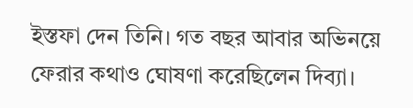ইস্তফা দেন তিনি। গত বছর আবার অভিনয়ে ফেরার কথাও ঘোষণা করেছিলেন দিব্যা।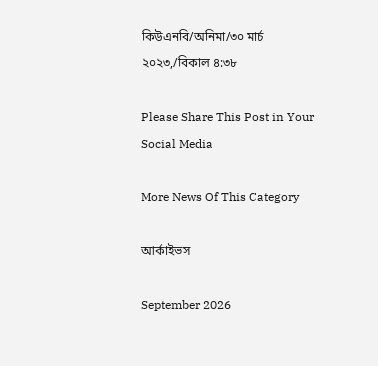কিউএনবি/অনিমা/৩০ মার্চ ২০২৩,/বিকাল ৪:৩৮

Please Share This Post in Your Social Media

More News Of This Category

আর্কাইভস

September 2026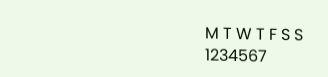M T W T F S S
1234567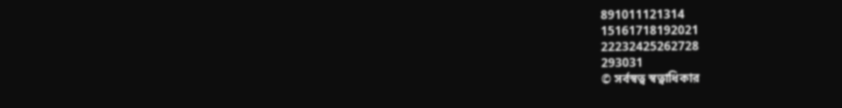891011121314
15161718192021
22232425262728
293031
© সর্বস্বত্ব স্বত্বাধিকার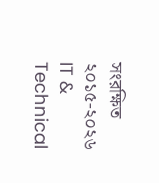সংরক্ষিত ২০১৫-২০২৬
IT & Technical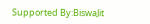Supported By:BiswaJit